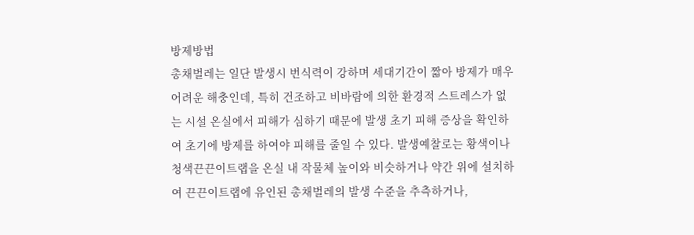방제방법
총채벌레는 일단 발생시 번식력이 강하며 세대기간이 짧아 방제가 매우 어려운 해충인데, 특히 건조하고 비바람에 의한 환경적 스트레스가 없는 시설 온실에서 피해가 심하기 때문에 발생 초기 피해 증상을 확인하여 초기에 방제를 하여야 피해를 줄일 수 있다. 발생예찰로는 황색이나 청색끈끈이트랩을 온실 내 작물체 높이와 비슷하거나 약간 위에 설치하여 끈끈이트랩에 유인된 총채벌레의 발생 수준을 추측하거나,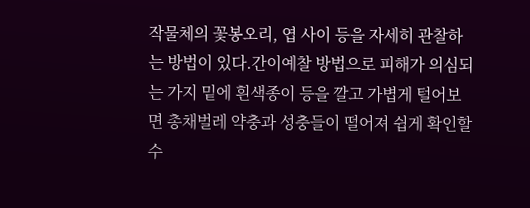작물체의 꽃봉오리, 엽 사이 등을 자세히 관찰하는 방법이 있다.간이예찰 방법으로 피해가 의심되는 가지 밑에 흰색종이 등을 깔고 가볍게 털어보면 총채벌레 약충과 성충들이 떨어져 쉽게 확인할 수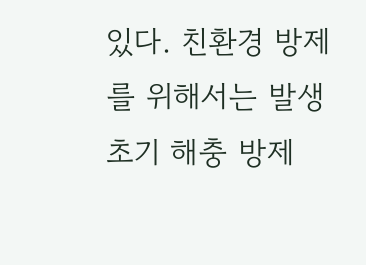있다. 친환경 방제를 위해서는 발생 초기 해충 방제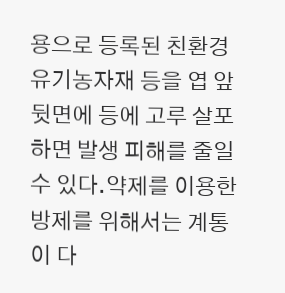용으로 등록된 친환경 유기농자재 등을 엽 앞뒷면에 등에 고루 살포하면 발생 피해를 줄일 수 있다.약제를 이용한 방제를 위해서는 계통이 다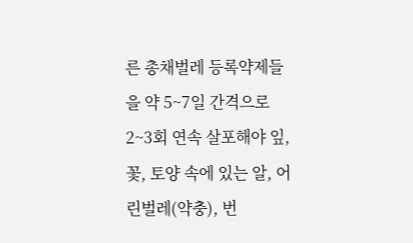른 총채벌레 등록약제들을 약 5~7일 간격으로 2~3회 연속 살포해야 잎, 꽃, 토양 속에 있는 알, 어린벌레(약충), 번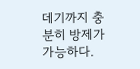데기까지 충분히 방제가 가능하다.